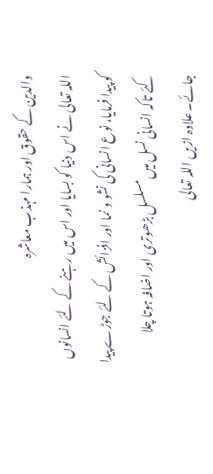والدین کے حقوق اور ہمارا مہذب معاشرہ
اللہ تعالی نے اس دنیا کو بسایا اور اس میں رہنے کے لئے انسانوں کو پیدا فرمایا، نوع انسانی کی نشو و نما اور افزائش کے لئے جوڑے پیدا کئے تاکہ انسانی نسل میں مسلسل بڑھوتری اور اضافہ ہوتا چلا جائے۔ علاوہ ازیں اللہ تعالی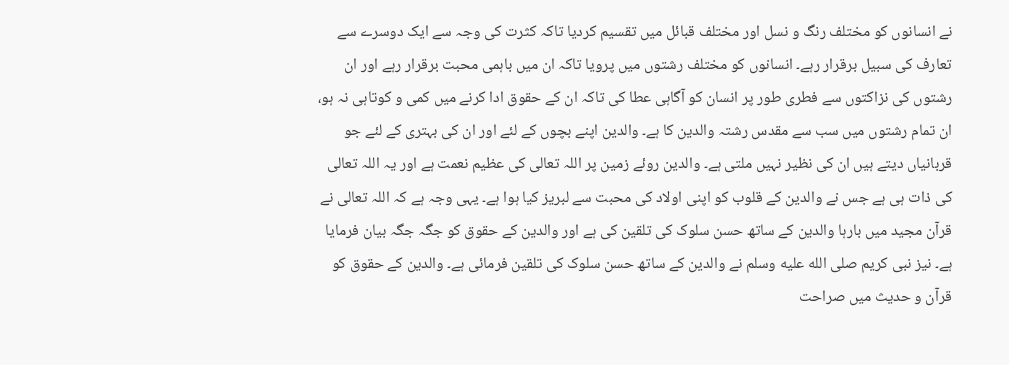نے انسانوں کو مختلف رنگ و نسل اور مختلف قبائل میں تقسیم کردیا تاکہ کثرت کی وجہ سے ایک دوسرے سے تعارف کی سبیل برقرار رہے۔ انسانوں کو مختلف رشتوں میں پرویا تاکہ ان میں باہمی محبت برقرار رہے اور ان رشتوں کی نزاکتوں سے فطری طور پر انسان کو آگاہی عطا کی تاکہ ان کے حقوق ادا کرنے میں کمی و کوتاہی نہ ہو، ان تمام رشتوں میں سب سے مقدس رشتہ والدین کا ہے۔ والدین اپنے بچوں کے لئے اور ان کی بہتری کے لئے جو قربانیاں دیتے ہیں ان کی نظیر نہیں ملتی ہے۔ والدین روئے زمین پر اللہ تعالی کی عظیم نعمت ہے اور یہ اللہ تعالی کی ذات ہی ہے جس نے والدین کے قلوب کو اپنی اولاد کی محبت سے لبریز کیا ہوا ہے۔ یہی وجہ ہے کہ اللہ تعالی نے قرآن مجید میں بارہا والدین کے ساتھ حسن سلوک کی تلقین کی ہے اور والدین کے حقوق کو جگہ جگہ بیان فرمایا ہے۔ نیز نبی کریم صلى الله عليه وسلم نے والدین کے ساتھ حسن سلوک کی تلقین فرمائی ہے۔ والدین کے حقوق کو قرآن و حدیث میں صراحت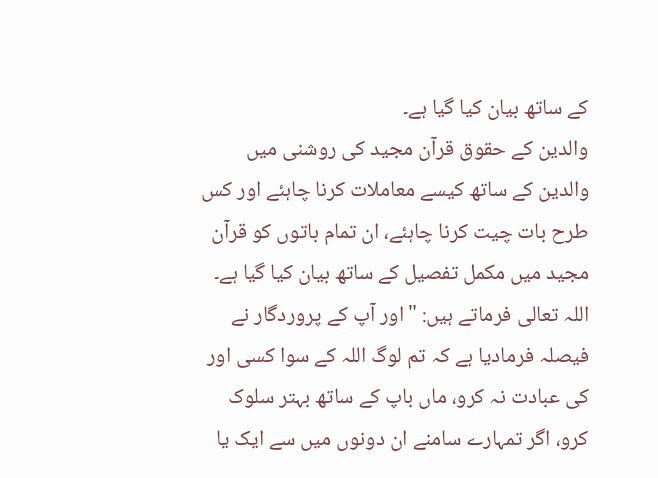کے ساتھ بیان کیا گیا ہے۔
والدین کے حقوق قرآن مجید کی روشنی میں
والدین کے ساتھ کیسے معاملات کرنا چاہئے اور کس طرح بات چیت کرنا چاہئے، ان تمام باتوں کو قرآن مجید میں مکمل تفصیل کے ساتھ بیان کیا گیا ہے۔ اللہ تعالی فرماتے ہیں: "اور آپ کے پروردگار نے فیصلہ فرمادیا ہے کہ تم لوگ اللہ کے سوا کسی اور کی عبادت نہ کرو، ماں باپ کے ساتھ بہتر سلوک کرو، اگر تمہارے سامنے ان دونوں میں سے ایک یا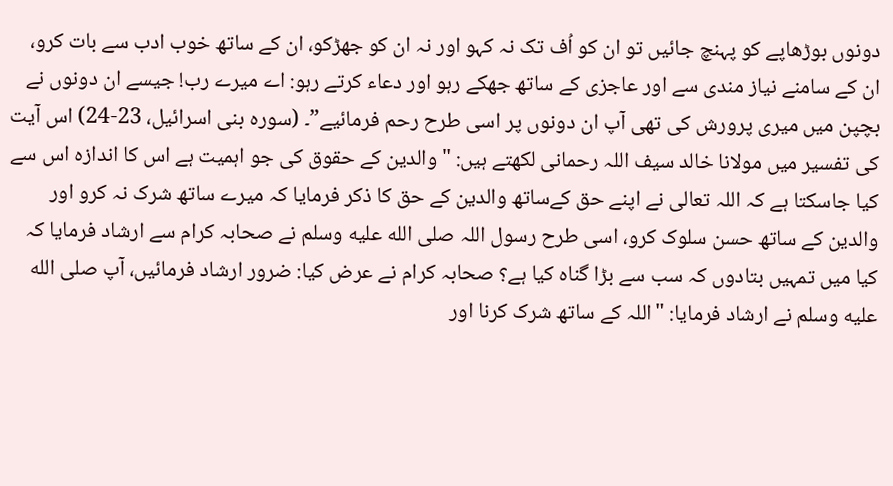دونوں بوڑھاپے کو پہنچ جائیں تو ان کو اُف تک نہ کہو اور نہ ان کو جھڑکو، ان کے ساتھ خوب ادب سے بات کرو، ان کے سامنے نیاز مندی سے اور عاجزی کے ساتھ جھکے رہو اور دعاء کرتے رہو: اے میرے رب! جیسے ان دونوں نے بچپن میں میری پرورش کی تھی آپ ان دونوں پر اسی طرح رحم فرمائیے”۔ (سورہ بنی اسرائیل، 23-24) اس آیت کی تفسیر میں مولانا خالد سیف اللہ رحمانی لکھتے ہیں: "والدین کے حقوق کی جو اہمیت ہے اس کا اندازہ اس سے کیا جاسکتا ہے کہ اللہ تعالی نے اپنے حق کےساتھ والدین کے حق کا ذکر فرمایا کہ میرے ساتھ شرک نہ کرو اور والدین کے ساتھ حسن سلوک کرو، اسی طرح رسول اللہ صلى الله عليه وسلم نے صحابہ کرام سے ارشاد فرمایا کہ کیا میں تمہیں بتادوں کہ سب سے بڑا گناہ کیا ہے؟ صحابہ کرام نے عرض کیا: ضرور ارشاد فرمائیں، آپ صلى الله عليه وسلم نے ارشاد فرمایا: "اللہ کے ساتھ شرک کرنا اور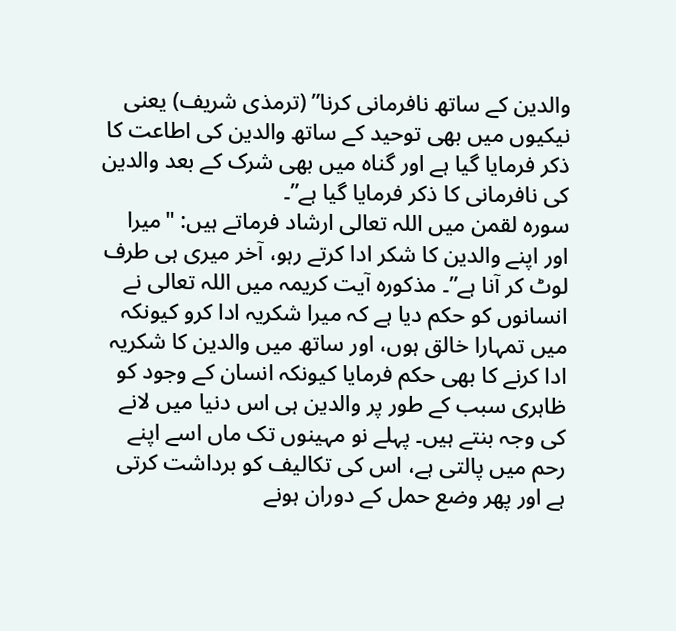والدین کے ساتھ نافرمانی کرنا” (ترمذی شریف) یعنی نیکیوں میں بھی توحید کے ساتھ والدین کی اطاعت کا ذکر فرمایا گیا ہے اور گناہ میں بھی شرک کے بعد والدین کی نافرمانی کا ذکر فرمایا گیا ہے”۔
سورہ لقمن میں اللہ تعالی ارشاد فرماتے ہیں: "میرا اور اپنے والدین کا شکر ادا کرتے رہو، آخر میری ہی طرف لوٹ کر آنا ہے”۔ مذکورہ آیت کریمہ میں اللہ تعالی نے انسانوں کو حکم دیا ہے کہ میرا شکریہ ادا کرو کیونکہ میں تمہارا خالق ہوں، اور ساتھ میں والدین کا شکریہ ادا کرنے کا بھی حکم فرمایا کیونکہ انسان کے وجود کو ظاہری سبب کے طور پر والدین ہی اس دنیا میں لانے کی وجہ بنتے ہیں۔ پہلے نو مہینوں تک ماں اسے اپنے رحم میں پالتی ہے، اس کی تکالیف کو برداشت کرتی ہے اور پھر وضع حمل کے دوران ہونے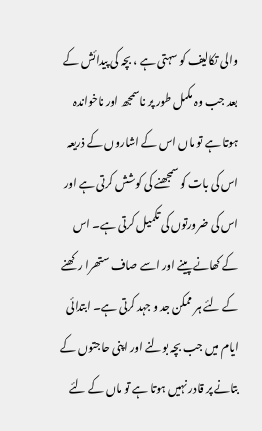والی تکالیف کو سہتی ہے ، بچہ کی پیدائش کے بعد جب وہ مکمل طور پر ناسمجھ اور ناخواندہ ہوتا ہے تو ماں اس کے اشاروں کے ذریعہ اس کی بات کو سمجھنے کی کوشش کرتی ہے اور اس کی ضرورتوں کی تکمیل کرتی ہے۔ اس کے کھانے پینے اور اسے صاف ستھرا رکھنے کے لئے ہر ممکن جد و جہد کرتی ہے۔ ابتدائی ایام میں جب بچہ بولنے اور اپنی حاجتوں کے بتانے پر قادر نہیں ہوتا ہے تو ماں کے لئے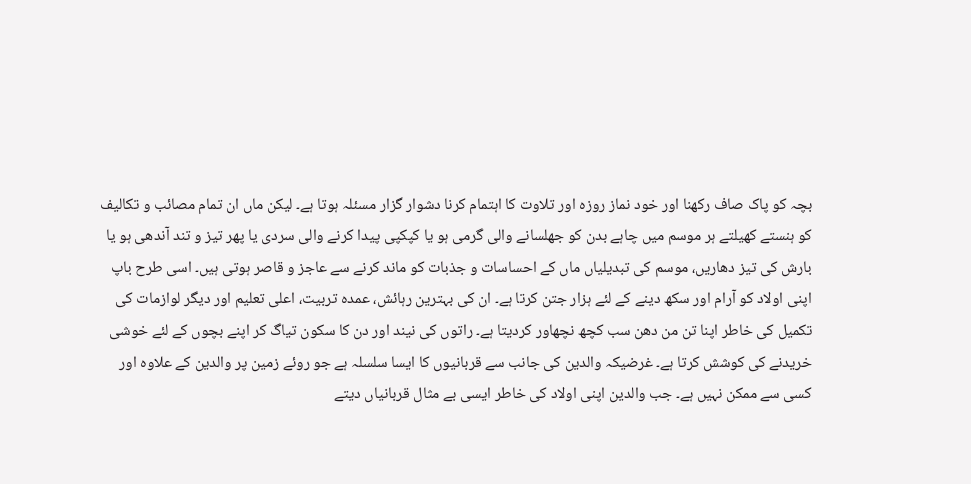بچہ کو پاک صاف رکھنا اور خود نماز روزہ اور تلاوت کا اہتمام کرنا دشوار گزار مسئلہ ہوتا ہے۔ لیکن ماں ان تمام مصائب و تکالیف کو ہنستے کھیلتے ہر موسم میں چاہے بدن کو جھلسانے والی گرمی ہو یا کپکپی پیدا کرنے والی سردی یا پھر تیز و تند آندھی ہو یا بارش کی تیز دھاریں، موسم کی تبدیلیاں ماں کے احساسات و جذبات کو ماند کرنے سے عاجز و قاصر ہوتی ہیں۔ اسی طرح باپ اپنی اولاد کو آرام اور سکھ دینے کے لئے ہزار جتن کرتا ہے۔ ان کی بہترین رہائش، عمدہ تربیت، اعلی تعلیم اور دیگر لوازمات کی تکمیل کی خاطر اپنا تن من دھن سب کچھ نچھاور کردیتا ہے۔ راتوں کی نیند اور دن کا سکون تیاگ کر اپنے بچوں کے لئے خوشی خریدنے کی کوشش کرتا ہے۔ غرضیکہ والدین کی جانب سے قربانیوں کا ایسا سلسلہ ہے جو روئے زمین پر والدین کے علاوہ اور کسی سے ممکن نہیں ہے۔ جب والدین اپنی اولاد کی خاطر ایسی بے مثال قربانیاں دیتے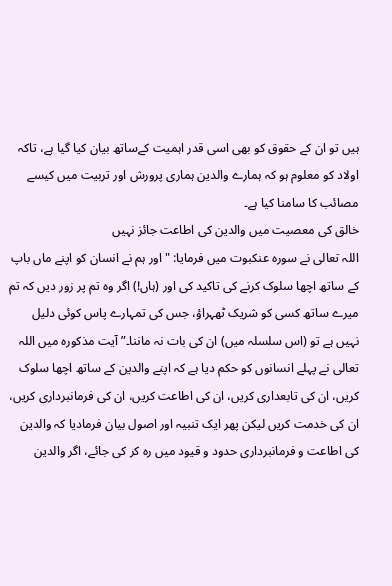ہیں تو ان کے حقوق کو بھی اسی قدر اہمیت کےساتھ بیان کیا گیا ہے، تاکہ اولاد کو معلوم ہو کہ ہمارے والدین ہماری پرورش اور تربیت میں کیسے مصائب کا سامنا کیا ہے۔
خالق کی معصیت میں والدین کی اطاعت جائز نہیں
اللہ تعالی نے سورہ عنکبوت میں فرمایا: "اور ہم نے انسان کو اپنے ماں باپ کے ساتھ اچھا سلوک کرنے کی تاکید کی اور (ہاں!) اگر وہ تم پر زور دیں کہ تم میرے ساتھ کسی کو شریک ٹھہراؤ، جس کی تمہارے پاس کوئی دلیل نہیں ہے تو (اس سلسلہ میں) ان کی بات نہ ماننا۔”آیت مذکورہ میں اللہ تعالی نے پہلے انسانوں کو حکم دیا ہے کہ اپنے والدین کے ساتھ اچھا سلوک کریں، ان کی تابعداری کریں، ان کی اطاعت کریں، ان کی فرمانبرداری کریں، ان کی خدمت کریں لیکن پھر ایک تنبیہ اور اصول بیان فرمادیا کہ والدین کی اطاعت و فرمانبرداری حدود و قیود میں رہ کر کی جائے، اگر والدین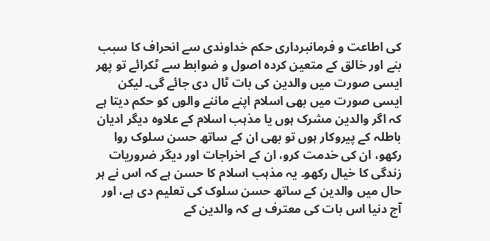کی اطاعت و فرمانبرداری حکم خداوندی سے انحراف کا سبب بنے اور خالق کے متعین کردہ اصول و ضوابط سے ٹکرائے تو پھر ایسی صورت میں والدین کی بات ٹال دی جائے گی۔ لیکن ایسی صورت میں بھی اسلام اپنے ماننے والوں کو حکم دیتا ہے کہ اگر والدین مشرک ہوں یا مذہب اسلام کے علاوہ دیگر ادیان باطلہ کے پیروکار ہوں تو بھی ان کے ساتھ حسن سلوک روا رکھو، ان کی خدمت کرو، ان کے اخراجات اور دیگر ضروریات زندگی کا خیال رکھو۔ یہ مذہب اسلام کا حسن ہے کہ اس نے ہر حال میں والدین کے ساتھ حسن سلوک کی تعلیم دی ہے، اور آج دنیا اس بات کی معترف ہے کہ والدین کے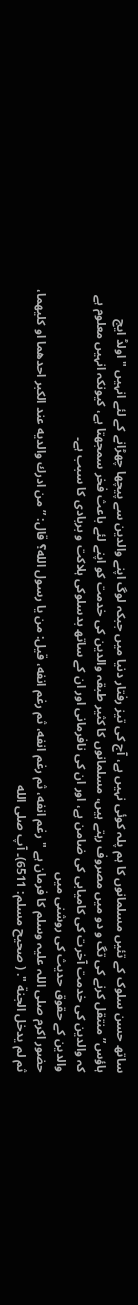ساتھ حسن سلوک کے تئیں مسلمانوں کا ہم پلہ کوئی نہیں ہے، آج کی تیز رفتار دنیا میں جبکہ لوگ اپنے والدین سے پیچھا چھڑانے کے لئے انہیں "اولڈ ایج ہاؤس” منتقل کرنے کی تگ و دو میں مصروف رہتے ہیں، مسلمانوں کا کثیر طبقہ والدین کی خدمت کو اپنے لئے باعث فخر سمجھتا ہے، کیونکہ انہیں معلوم ہے کہ والدین کی خدمت آخرت کی کامیابی کی ضامن ہے، اور ان کی نافرمانی اور ان کے ساتھ بدسلوکی ہلاکت و بربادی کا سبب ہے۔
والدین کے حقوق حدیث کی روشنی میں
حضور اکرم صلی اللہ علیہ وسلم کا فرمان ہے "رغم انفه، ثم رغم انفه، ثم رغم انفه، قيل: من يا رسول الله؟ قال: ” من ادرك والديه عند الكبر احدهما او كليهما، ثم لم يدخل الجنة ". ( صحیح مسلم: 6511)۔ آپ صلى الله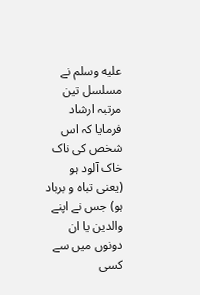عليه وسلم نے مسلسل تین مرتبہ ارشاد فرمایا کہ اس شخص کی ناک خاک آلود ہو (یعنی تباہ و برباد ہو) جس نے اپنے والدین یا ان دونوں میں سے کسی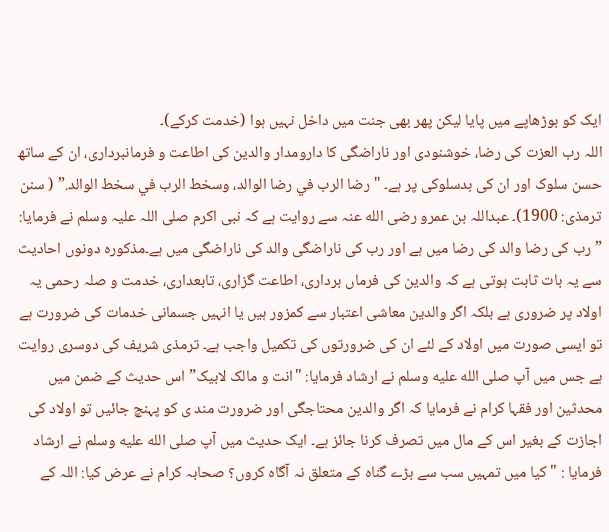ایک کو بوڑھاپے میں پایا لیکن پھر بھی جنت میں داخل نہیں ہوا (خدمت کرکے)۔
اللہ رب العزت کی رضا، خوشنودی اور ناراضگی کا دارومدار والدین کی اطاعت و فرمانبرداری، ان کے ساتھ حسن سلوک اور ان کی بدسلوکی پر ہے۔ "رضا الرب في رضا الوالد، وسخط الرب في سخط الوالد.” ( سنن ترمذی: 1900)۔ عبداللہ بن عمرو رضی الله عنہ سے روایت ہے کہ نبی اکرم صلی اللہ علیہ وسلم نے فرمایا: ”رب کی رضا والد کی رضا میں ہے اور رب کی ناراضگی والد کی ناراضگی میں ہے۔مذکورہ دونوں احادیث سے یہ بات ثابت ہوتی ہے کہ والدین کی فرماں برداری، اطاعت گزاری، تابعداری، خدمت و صلہ رحمی یہ اولاد پر ضروری ہے بلکہ اگر والدین معاشی اعتبار سے کمزور ہیں یا انہیں جسمانی خدمات کی ضرورت ہے تو ایسی صورت میں اولاد کے لئے ان کی ضرورتوں کی تکمیل واجب ہے۔ ترمذی شریف کی دوسری روایت ہے جس میں آپ صلى الله عليه وسلم نے ارشاد فرمایا: "انت و مالک لابیک” اس حدیث کے ضمن میں محدثین اور فقہا کرام نے فرمایا کہ اگر والدین محتاجگی اور ضرورت مند ی کو پہنچ جائیں تو اولاد کی اجازت کے بغیر اس کے مال میں تصرف کرنا جائز ہے۔ ایک حدیث میں آپ صلى الله عليه وسلم نے ارشاد فرمایا : "کیا میں تمہیں سب سے بڑے گناہ کے متعلق نہ آگاہ کروں؟ صحابہ کرام نے عرض کیا: اللہ کے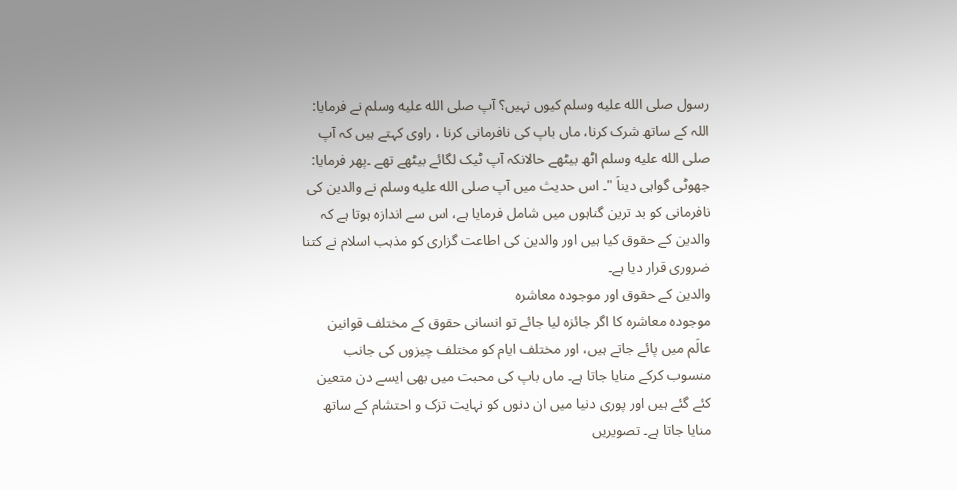رسول صلى الله عليه وسلم کیوں نہیں؟ آپ صلى الله عليه وسلم نے فرمایا: اللہ کے ساتھ شرک کرنا، ماں باپ کی نافرمانی کرنا ، راوی کہتے ہیں کہ آپ صلى الله عليه وسلم اٹھ بیٹھے حالانکہ آپ ٹیک لگائے بیٹھے تھے ۔پھر فرمایا: جھوٹی گواہی دیناَ "۔ اس حدیث میں آپ صلى الله عليه وسلم نے والدین کی نافرمانی کو بد ترین گناہوں میں شامل فرمایا ہے، اس سے اندازہ ہوتا ہے کہ والدین کے حقوق کیا ہیں اور والدین کی اطاعت گزاری کو مذہب اسلام نے کتنا ضروری قرار دیا ہے۔
والدین کے حقوق اور موجودہ معاشرہ
موجودہ معاشرہ کا اگر جائزہ لیا جائے تو انسانی حقوق کے مختلف قوانین عالَم میں پائے جاتے ہیں، اور مختلف ایام کو مختلف چیزوں کی جانب منسوب کرکے منایا جاتا ہے۔ ماں باپ کی محبت میں بھی ایسے دن متعین کئے گئے ہیں اور پوری دنیا میں ان دنوں کو نہایت تزک و احتشام کے ساتھ منایا جاتا ہے۔ تصویریں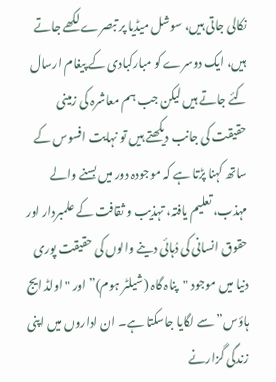نکالی جاتی ہیں، سوشل میڈیا پر تبصرے لکھے جاتے ہیں، ایک دوسرے کو مبارکبادی کے پیغام ارسال کئے جاتے ہیں لیکن جب ہم معاشرہ کی زمینی حقیقت کی جانب دیکھتے ہیں تو نہایت افسوس کے ساتھ کہنا پڑتا ہے کہ موجودہ دور میں بسنے والے مہذب، تعلیم یافتہ، تہذیب و ثقافت کے علمبردار اور حقوق انسانی کی دُہائی دینے والوں کی حقیقت پوری دنیا میں موجود "پناہ گاہ (شیلٹر ہوم)” اور "اولڈ ایج ہاؤس” سے لگایا جاسکتا ہے۔ ان اداروں میں اپنی زندگی گزارنے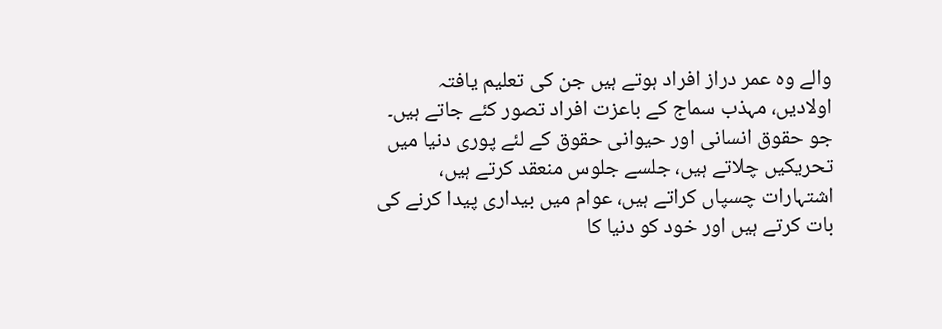والے وہ عمر دراز افراد ہوتے ہیں جن کی تعلیم یافتہ اولادیں، مہذب سماج کے باعزت افراد تصور کئے جاتے ہیں۔ جو حقوق انسانی اور حیوانی حقوق کے لئے پوری دنیا میں تحریکیں چلاتے ہیں، جلسے جلوس منعقد کرتے ہیں، اشتہارات چسپاں کراتے ہیں، عوام میں بیداری پیدا کرنے کی بات کرتے ہیں اور خود کو دنیا کا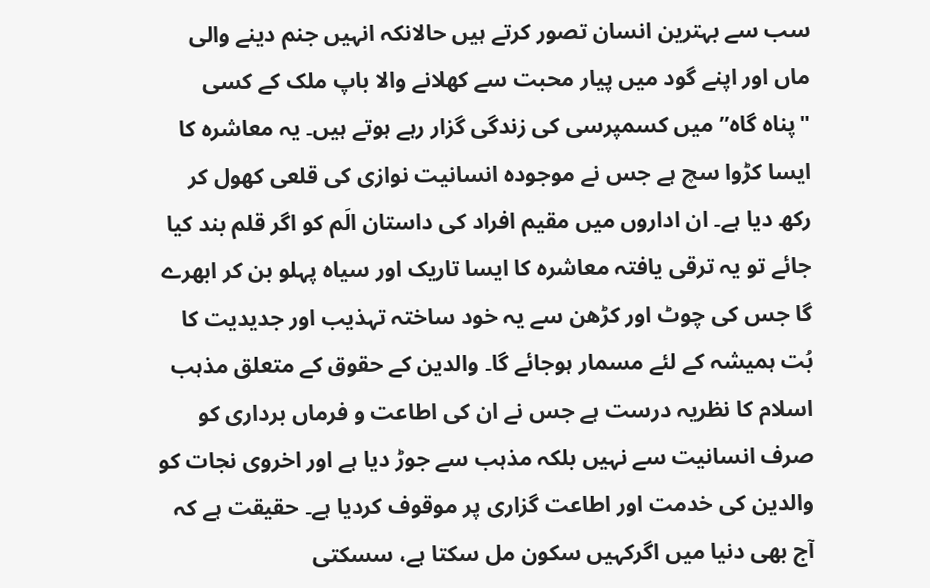سب سے بہترین انسان تصور کرتے ہیں حالانکہ انہیں جنم دینے والی ماں اور اپنے گود میں پیار محبت سے کھلانے والا باپ ملک کے کسی "پناہ گاہ” میں کسمپرسی کی زندگی گزار رہے ہوتے ہیں۔ یہ معاشرہ کا ایسا کڑوا سچ ہے جس نے موجودہ انسانیت نوازی کی قلعی کھول کر رکھ دیا ہے۔ ان اداروں میں مقیم افراد کی داستان الَم کو اگر قلم بند کیا جائے تو یہ ترقی یافتہ معاشرہ کا ایسا تاریک اور سیاہ پہلو بن کر ابھرے گا جس کی چوٹ اور کڑھن سے یہ خود ساختہ تہذیب اور جدیدیت کا بُت ہمیشہ کے لئے مسمار ہوجائے گا۔ والدین کے حقوق کے متعلق مذہب اسلام کا نظریہ درست ہے جس نے ان کی اطاعت و فرماں برداری کو صرف انسانیت سے نہیں بلکہ مذہب سے جوڑ دیا ہے اور اخروی نجات کو والدین کی خدمت اور اطاعت گزاری پر موقوف کردیا ہے۔ حقیقت ہے کہ آج بھی دنیا میں اگرکہیں سکون مل سکتا ہے، سسکتی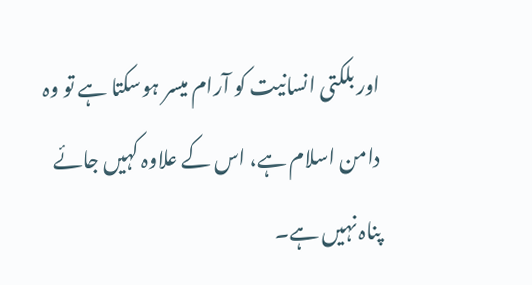اور بلکتی انسانیت کو آرام میسر ہوسکتا ہے تو وہ دامن اسلام ہے، اس کے علاوہ کہیں جائے پناہ نہیں ہے۔